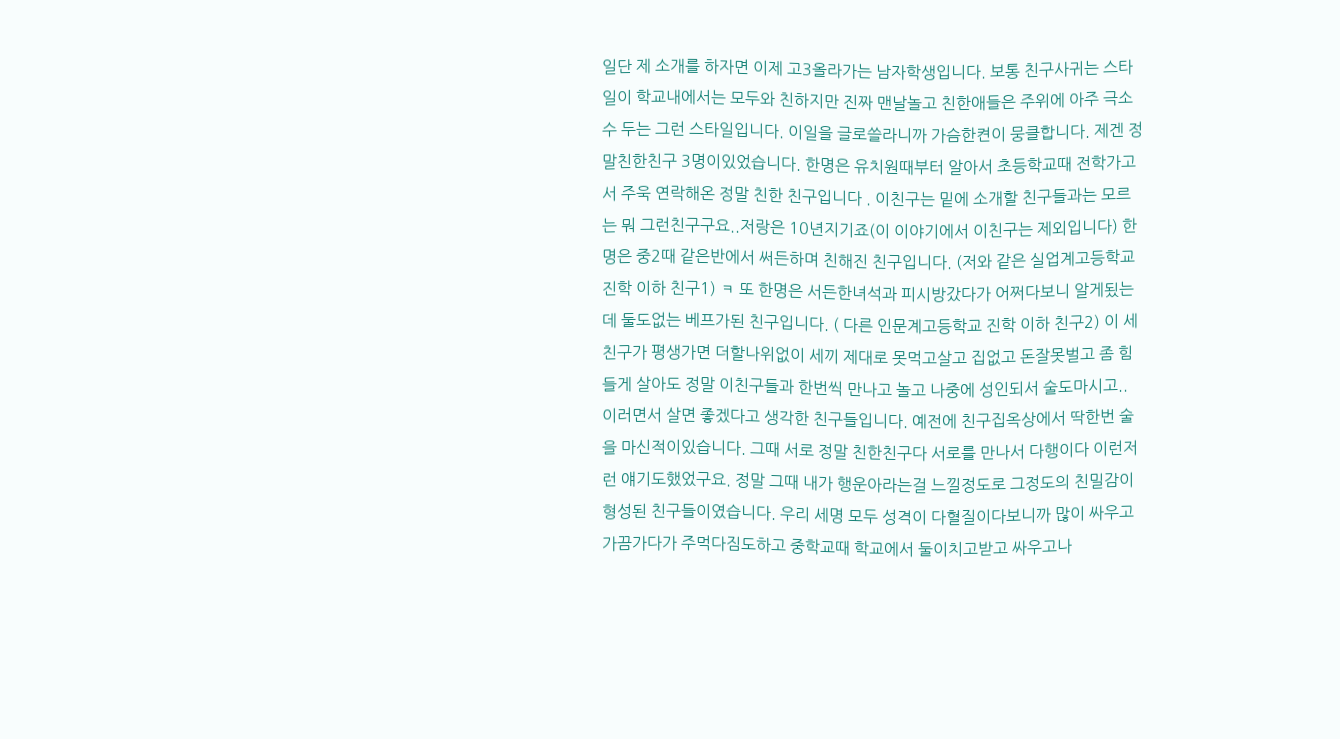일단 제 소개를 하자면 이제 고3올라가는 남자학생입니다. 보통 친구사귀는 스타일이 학교내에서는 모두와 친하지만 진짜 맨날놀고 친한애들은 주위에 아주 극소수 두는 그런 스타일입니다. 이일을 글로쓸라니까 가슴한켠이 뭉클합니다. 제겐 정말친한친구 3명이있었습니다. 한명은 유치원때부터 알아서 초등학교때 전학가고서 주욱 연락해온 정말 친한 친구입니다 . 이친구는 밑에 소개할 친구들과는 모르는 뭐 그런친구구요..저랑은 10년지기죠(이 이야기에서 이친구는 제외입니다) 한명은 중2때 같은반에서 써든하며 친해진 친구입니다. (저와 같은 실업계고등학교 진학 이하 친구1) ㅋ 또 한명은 서든한녀석과 피시방갔다가 어쩌다보니 알게됬는데 둘도없는 베프가된 친구입니다. ( 다른 인문계고등학교 진학 이하 친구2) 이 세친구가 평생가면 더할나위없이 세끼 제대로 못먹고살고 집없고 돈잘못벌고 좀 힘들게 살아도 정말 이친구들과 한번씩 만나고 놀고 나중에 성인되서 술도마시고.. 이러면서 살면 좋겠다고 생각한 친구들입니다. 예전에 친구집옥상에서 딱한번 술을 마신적이있습니다. 그때 서로 정말 친한친구다 서로를 만나서 다행이다 이런저런 얘기도했었구요. 정말 그때 내가 행운아라는걸 느낄정도로 그정도의 친밀감이 형성된 친구들이였습니다. 우리 세명 모두 성격이 다혈질이다보니까 많이 싸우고 가끔가다가 주먹다짐도하고 중학교때 학교에서 둘이치고받고 싸우고나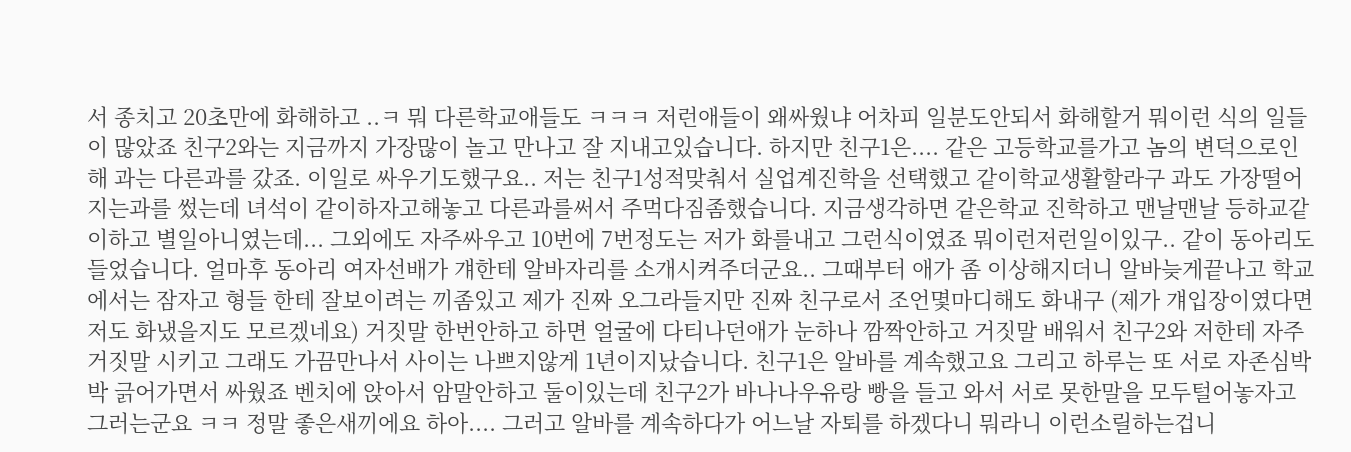서 종치고 20초만에 화해하고 ..ㅋ 뭐 다른학교애들도 ㅋㅋㅋ 저런애들이 왜싸웠냐 어차피 일분도안되서 화해할거 뭐이런 식의 일들이 많았죠 친구2와는 지금까지 가장많이 놀고 만나고 잘 지내고있습니다. 하지만 친구1은.... 같은 고등학교를가고 놈의 변덕으로인해 과는 다른과를 갔죠. 이일로 싸우기도했구요.. 저는 친구1성적맞춰서 실업계진학을 선택했고 같이학교생활할라구 과도 가장떨어지는과를 썼는데 녀석이 같이하자고해놓고 다른과를써서 주먹다짐좀했습니다. 지금생각하면 같은학교 진학하고 맨날맨날 등하교같이하고 별일아니였는데... 그외에도 자주싸우고 10번에 7번정도는 저가 화를내고 그런식이였죠 뭐이런저런일이있구.. 같이 동아리도 들었습니다. 얼마후 동아리 여자선배가 걔한테 알바자리를 소개시켜주더군요.. 그때부터 애가 좀 이상해지더니 알바늦게끝나고 학교에서는 잠자고 형들 한테 잘보이려는 끼좀있고 제가 진짜 오그라들지만 진짜 친구로서 조언몇마디해도 화내구 (제가 걔입장이였다면 저도 화냈을지도 모르겠네요) 거짓말 한번안하고 하면 얼굴에 다티나던애가 눈하나 깜짝안하고 거짓말 배워서 친구2와 저한테 자주 거짓말 시키고 그래도 가끔만나서 사이는 나쁘지않게 1년이지났습니다. 친구1은 알바를 계속했고요 그리고 하루는 또 서로 자존심박박 긁어가면서 싸웠죠 벤치에 앉아서 암말안하고 둘이있는데 친구2가 바나나우유랑 빵을 들고 와서 서로 못한말을 모두털어놓자고 그러는군요 ㅋㅋ 정말 좋은새끼에요 하아.... 그러고 알바를 계속하다가 어느날 자퇴를 하겠다니 뭐라니 이런소릴하는겁니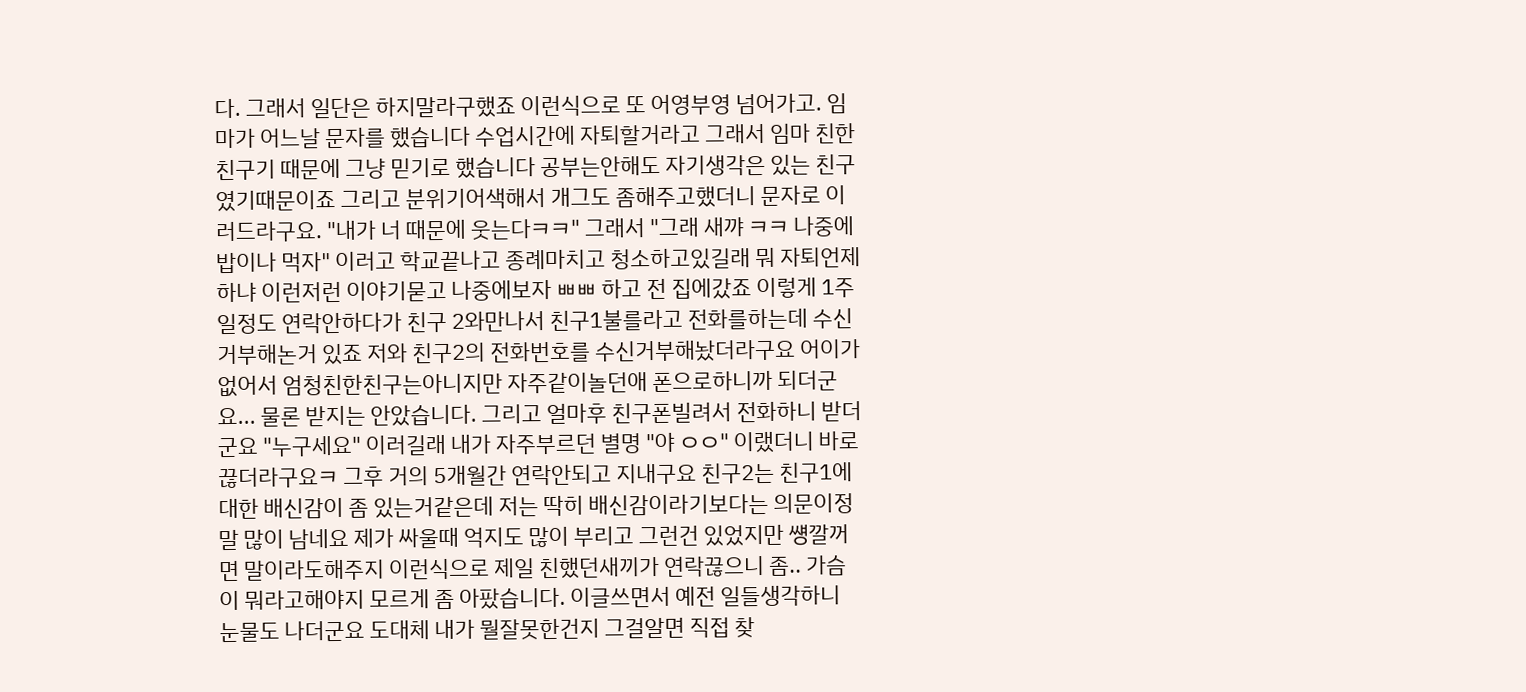다. 그래서 일단은 하지말라구했죠 이런식으로 또 어영부영 넘어가고. 임마가 어느날 문자를 했습니다 수업시간에 자퇴할거라고 그래서 임마 친한친구기 때문에 그냥 믿기로 했습니다 공부는안해도 자기생각은 있는 친구였기때문이죠 그리고 분위기어색해서 개그도 좀해주고했더니 문자로 이러드라구요. "내가 너 때문에 웃는다ㅋㅋ" 그래서 "그래 새꺄 ㅋㅋ 나중에 밥이나 먹자" 이러고 학교끝나고 종례마치고 청소하고있길래 뭐 자퇴언제하냐 이런저런 이야기묻고 나중에보자 ㅃㅃ 하고 전 집에갔죠 이렇게 1주일정도 연락안하다가 친구 2와만나서 친구1불를라고 전화를하는데 수신거부해논거 있죠 저와 친구2의 전화번호를 수신거부해놨더라구요 어이가없어서 엄청친한친구는아니지만 자주같이놀던애 폰으로하니까 되더군요... 물론 받지는 안았습니다. 그리고 얼마후 친구폰빌려서 전화하니 받더군요 "누구세요" 이러길래 내가 자주부르던 별명 "야 ㅇㅇ" 이랬더니 바로 끊더라구요ㅋ 그후 거의 5개월간 연락안되고 지내구요 친구2는 친구1에 대한 배신감이 좀 있는거같은데 저는 딱히 배신감이라기보다는 의문이정말 많이 남네요 제가 싸울때 억지도 많이 부리고 그런건 있었지만 썡깔꺼면 말이라도해주지 이런식으로 제일 친했던새끼가 연락끊으니 좀.. 가슴이 뭐라고해야지 모르게 좀 아팠습니다. 이글쓰면서 예전 일들생각하니 눈물도 나더군요 도대체 내가 뭘잘못한건지 그걸알면 직접 찾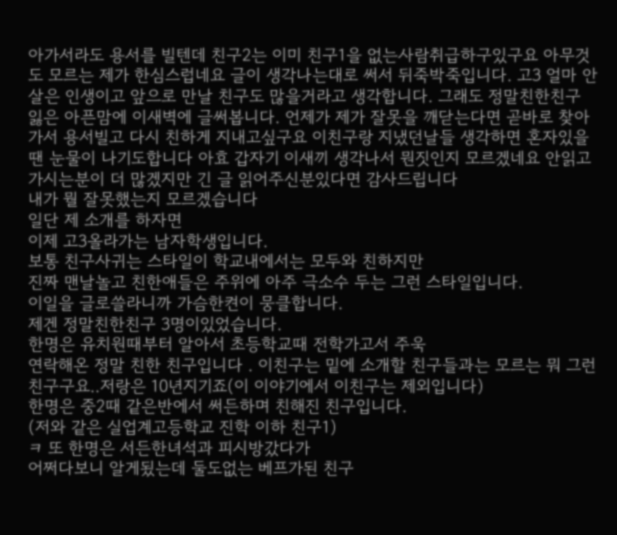아가서라도 용서를 빌텐데 친구2는 이미 친구1을 없는사람취급하구있구요 아무것도 모르는 제가 한심스럽네요 글이 생각나는대로 써서 뒤죽박죽입니다. 고3 얼마 안살은 인생이고 앞으로 만날 친구도 많을거라고 생각합니다. 그래도 정말친한친구 잃은 아픈맘에 이새벽에 글써봅니다. 언제가 제가 잘못을 깨닫는다면 곧바로 찾아가서 용서빌고 다시 친하게 지내고싶구요 이친구랑 지냈던날들 생각하면 혼자있을땐 눈물이 나기도합니다 아효 갑자기 이새끼 생각나서 뭔짓인지 모르겠네요 안읽고 가시는분이 더 많겠지만 긴 글 읽어주신분있다면 감사드립니다
내가 뭘 잘못했는지 모르겠습니다
일단 제 소개를 하자면
이제 고3올라가는 남자학생입니다.
보통 친구사귀는 스타일이 학교내에서는 모두와 친하지만
진짜 맨날놀고 친한애들은 주위에 아주 극소수 두는 그런 스타일입니다.
이일을 글로쓸라니까 가슴한켠이 뭉클합니다.
제겐 정말친한친구 3명이있었습니다.
한명은 유치원때부터 알아서 초등학교때 전학가고서 주욱
연락해온 정말 친한 친구입니다 . 이친구는 밑에 소개할 친구들과는 모르는 뭐 그런친구구요..저랑은 10년지기죠(이 이야기에서 이친구는 제외입니다)
한명은 중2때 같은반에서 써든하며 친해진 친구입니다.
(저와 같은 실업계고등학교 진학 이하 친구1)
ㅋ 또 한명은 서든한녀석과 피시방갔다가
어쩌다보니 알게됬는데 둘도없는 베프가된 친구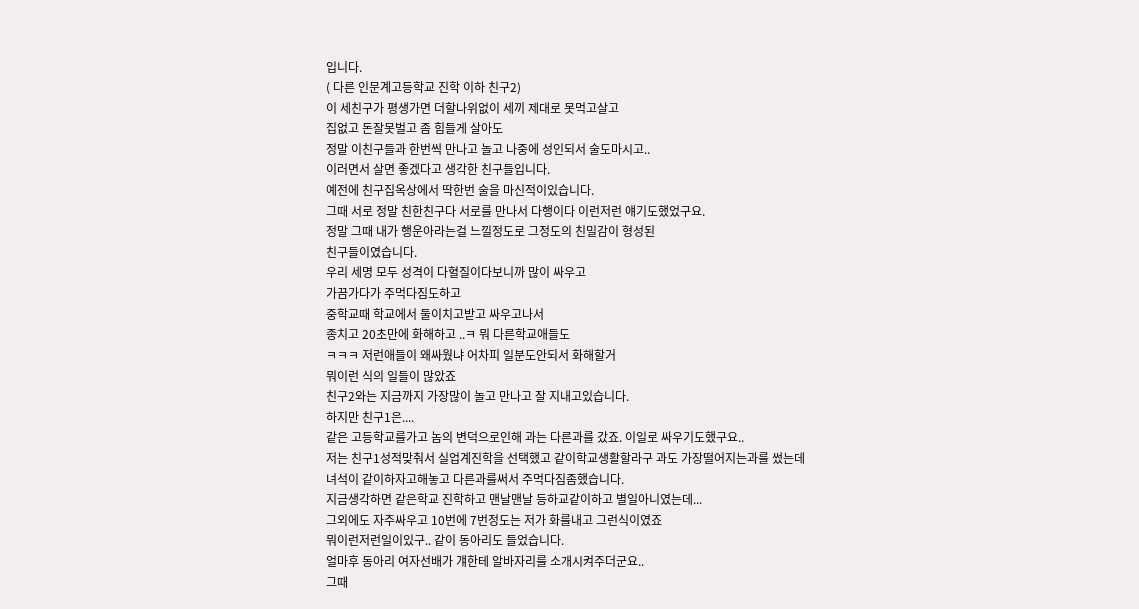입니다.
( 다른 인문계고등학교 진학 이하 친구2)
이 세친구가 평생가면 더할나위없이 세끼 제대로 못먹고살고
집없고 돈잘못벌고 좀 힘들게 살아도
정말 이친구들과 한번씩 만나고 놀고 나중에 성인되서 술도마시고..
이러면서 살면 좋겠다고 생각한 친구들입니다.
예전에 친구집옥상에서 딱한번 술을 마신적이있습니다.
그때 서로 정말 친한친구다 서로를 만나서 다행이다 이런저런 얘기도했었구요.
정말 그때 내가 행운아라는걸 느낄정도로 그정도의 친밀감이 형성된
친구들이였습니다.
우리 세명 모두 성격이 다혈질이다보니까 많이 싸우고
가끔가다가 주먹다짐도하고
중학교때 학교에서 둘이치고받고 싸우고나서
종치고 20초만에 화해하고 ..ㅋ 뭐 다른학교애들도
ㅋㅋㅋ 저런애들이 왜싸웠냐 어차피 일분도안되서 화해할거
뭐이런 식의 일들이 많았죠
친구2와는 지금까지 가장많이 놀고 만나고 잘 지내고있습니다.
하지만 친구1은....
같은 고등학교를가고 놈의 변덕으로인해 과는 다른과를 갔죠. 이일로 싸우기도했구요..
저는 친구1성적맞춰서 실업계진학을 선택했고 같이학교생활할라구 과도 가장떨어지는과를 썼는데
녀석이 같이하자고해놓고 다른과를써서 주먹다짐좀했습니다.
지금생각하면 같은학교 진학하고 맨날맨날 등하교같이하고 별일아니였는데...
그외에도 자주싸우고 10번에 7번정도는 저가 화를내고 그런식이였죠
뭐이런저런일이있구.. 같이 동아리도 들었습니다.
얼마후 동아리 여자선배가 걔한테 알바자리를 소개시켜주더군요..
그때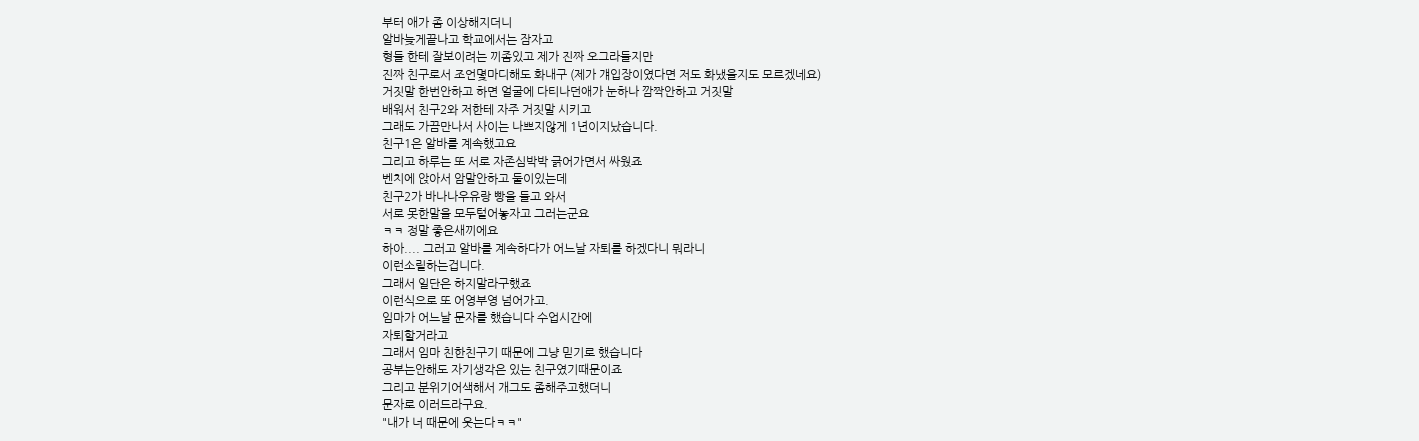부터 애가 좀 이상해지더니
알바늦게끝나고 학교에서는 잠자고
형들 한테 잘보이려는 끼좀있고 제가 진짜 오그라들지만
진짜 친구로서 조언몇마디해도 화내구 (제가 걔입장이였다면 저도 화냈을지도 모르겠네요)
거짓말 한번안하고 하면 얼굴에 다티나던애가 눈하나 깜짝안하고 거짓말
배워서 친구2와 저한테 자주 거짓말 시키고
그래도 가끔만나서 사이는 나쁘지않게 1년이지났습니다.
친구1은 알바를 계속했고요
그리고 하루는 또 서로 자존심박박 긁어가면서 싸웠죠
벤치에 앉아서 암말안하고 둘이있는데
친구2가 바나나우유랑 빵을 들고 와서
서로 못한말을 모두털어놓자고 그러는군요
ㅋㅋ 정말 좋은새끼에요
하아.... 그러고 알바를 계속하다가 어느날 자퇴를 하겠다니 뭐라니
이런소릴하는겁니다.
그래서 일단은 하지말라구했죠
이런식으로 또 어영부영 넘어가고.
임마가 어느날 문자를 했습니다 수업시간에
자퇴할거라고
그래서 임마 친한친구기 때문에 그냥 믿기로 했습니다
공부는안해도 자기생각은 있는 친구였기때문이죠
그리고 분위기어색해서 개그도 좀해주고했더니
문자로 이러드라구요.
"내가 너 때문에 웃는다ㅋㅋ"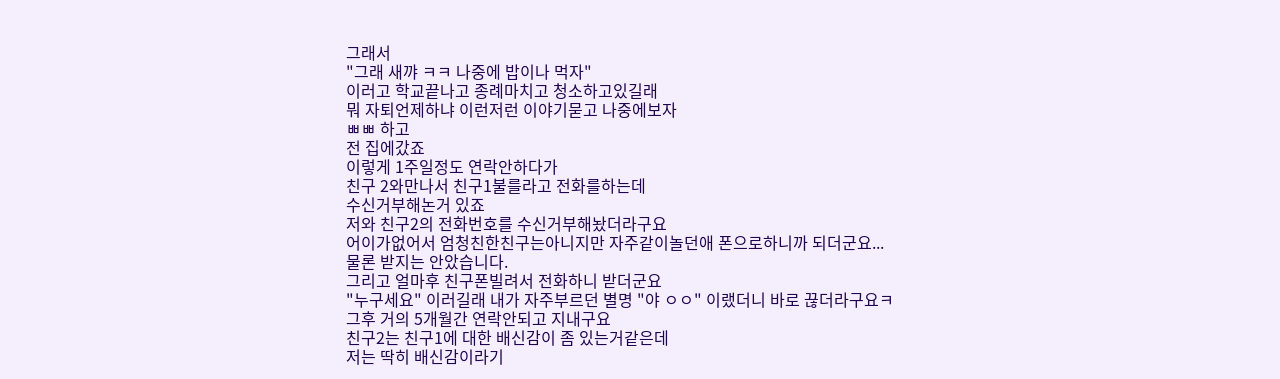그래서
"그래 새꺄 ㅋㅋ 나중에 밥이나 먹자"
이러고 학교끝나고 종례마치고 청소하고있길래
뭐 자퇴언제하냐 이런저런 이야기묻고 나중에보자
ㅃㅃ 하고
전 집에갔죠
이렇게 1주일정도 연락안하다가
친구 2와만나서 친구1불를라고 전화를하는데
수신거부해논거 있죠
저와 친구2의 전화번호를 수신거부해놨더라구요
어이가없어서 엄청친한친구는아니지만 자주같이놀던애 폰으로하니까 되더군요...
물론 받지는 안았습니다.
그리고 얼마후 친구폰빌려서 전화하니 받더군요
"누구세요" 이러길래 내가 자주부르던 별명 "야 ㅇㅇ" 이랬더니 바로 끊더라구요ㅋ
그후 거의 5개월간 연락안되고 지내구요
친구2는 친구1에 대한 배신감이 좀 있는거같은데
저는 딱히 배신감이라기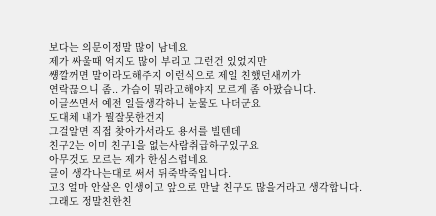보다는 의문이정말 많이 남네요
제가 싸울때 억지도 많이 부리고 그런건 있었지만
썡깔꺼면 말이라도해주지 이런식으로 제일 친했던새끼가
연락끊으니 좀.. 가슴이 뭐라고해야지 모르게 좀 아팠습니다.
이글쓰면서 예전 일들생각하니 눈물도 나더군요
도대체 내가 뭘잘못한건지
그걸알면 직접 찾아가서라도 용서를 빌텐데
친구2는 이미 친구1을 없는사람취급하구있구요
아무것도 모르는 제가 한심스럽네요
글이 생각나는대로 써서 뒤죽박죽입니다.
고3 얼마 안살은 인생이고 앞으로 만날 친구도 많을거라고 생각합니다.
그래도 정말친한친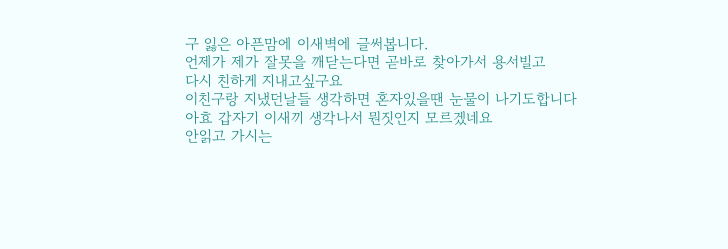구 잃은 아픈맘에 이새벽에 글써봅니다.
언제가 제가 잘못을 깨닫는다면 곧바로 찾아가서 용서빌고
다시 친하게 지내고싶구요
이친구랑 지냈던날들 생각하면 혼자있을땐 눈물이 나기도합니다
아효 갑자기 이새끼 생각나서 뭔짓인지 모르겠네요
안읽고 가시는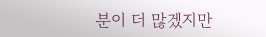분이 더 많겠지만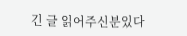긴 글 읽어주신분있다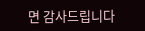면 감사드립니다